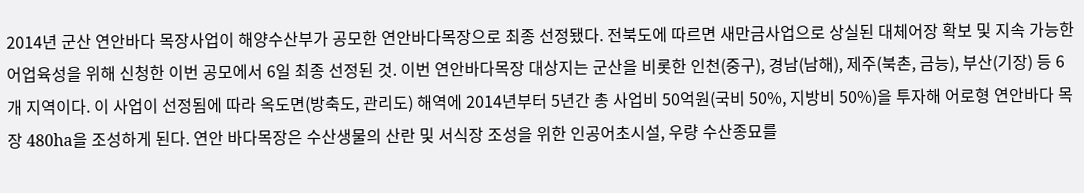2014년 군산 연안바다 목장사업이 해양수산부가 공모한 연안바다목장으로 최종 선정됐다. 전북도에 따르면 새만금사업으로 상실된 대체어장 확보 및 지속 가능한 어업육성을 위해 신청한 이번 공모에서 6일 최종 선정된 것. 이번 연안바다목장 대상지는 군산을 비롯한 인천(중구), 경남(남해), 제주(북촌, 금능), 부산(기장) 등 6개 지역이다. 이 사업이 선정됨에 따라 옥도면(방축도, 관리도) 해역에 2014년부터 5년간 총 사업비 50억원(국비 50%, 지방비 50%)을 투자해 어로형 연안바다 목장 480ha을 조성하게 된다. 연안 바다목장은 수산생물의 산란 및 서식장 조성을 위한 인공어초시설, 우량 수산종묘를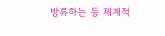방류하는 등 체계적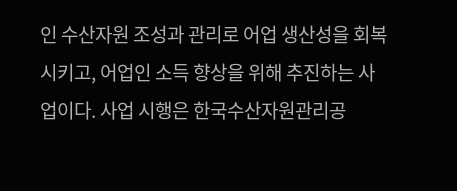인 수산자원 조성과 관리로 어업 생산성을 회복시키고, 어업인 소득 향상을 위해 추진하는 사업이다. 사업 시행은 한국수산자원관리공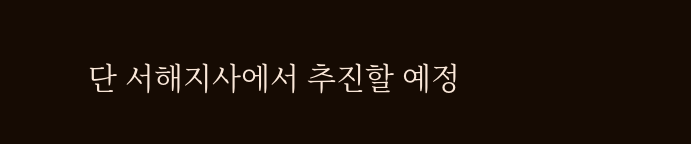단 서해지사에서 추진할 예정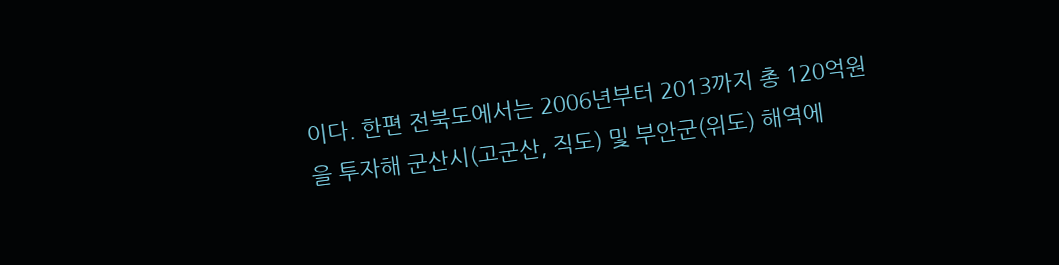이다. 한편 전북도에서는 2006년부터 2013까지 총 120억원을 투자해 군산시(고군산, 직도) 및 부안군(위도) 해역에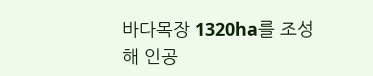바다목장 1320ha를 조성해 인공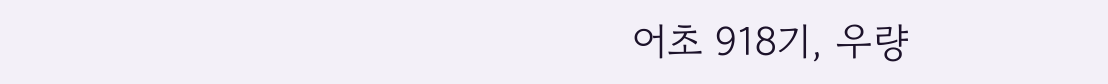어초 918기, 우량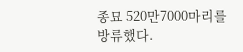종묘 520만7000마리를 방류했다.